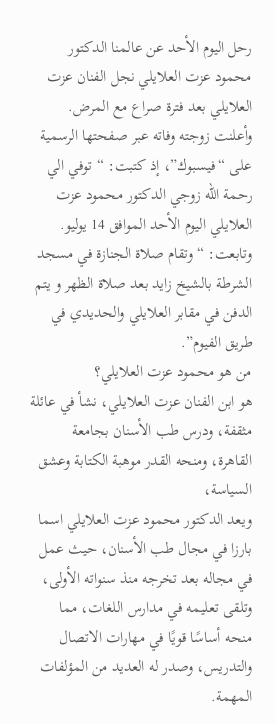رحل اليوم الأحد عن عالمنا الدكتور محمود عزت العلايلي نجل الفنان عزت العلايلي بعد فترة صراع مع المرض.
وأعلنت زوجته وفاته عبر صفحتها الرسمية على “فيسبوك”، إذ كتبت: “توفي الي رحمة الله زوجي الدكتور محمود عزت العلايلي اليوم الأحد الموافق 14 يوليو.
وتابعت: “وتقام صلاة الجنازة في مسجد الشرطة بالشيخ زايد بعد صلاة الظهر و يتم الدفن في مقابر العلايلي والحديدي في طريق الفيوم”.
من هو محمود عزت العلايلي؟
هو ابن الفنان عزت العلايلي، نشأ في عائلة مثقفة، ودرس طب الأسنان بجامعة القاهرة، ومنحه القدر موهبة الكتابة وعشق السياسة،
ويعد الدكتور محمود عزت العلايلي اسما بارزا في مجال طب الأسنان، حيث عمل في مجاله بعد تخرجه منذ سنواته الأولى، وتلقى تعليمه في مدارس اللغات، مما منحه أساسًا قويًا في مهارات الاتصال والتدريس، وصدر له العديد من المؤلفات المهمة.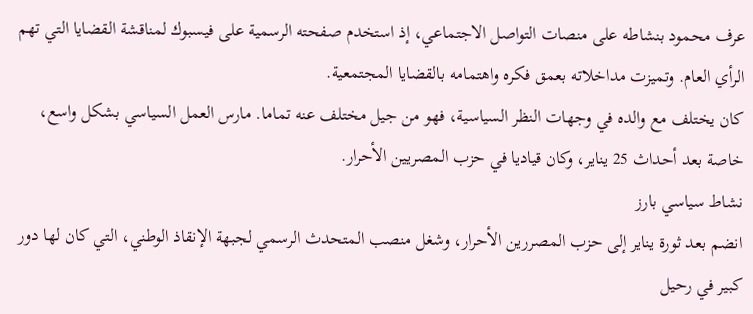عرف محمود بنشاطه على منصات التواصل الاجتماعي، إذ استخدم صفحته الرسمية على فيسبوك لمناقشة القضايا التي تهم الرأي العام. وتميزت مداخلاته بعمق فكره واهتمامه بالقضايا المجتمعية.
كان يختلف مع والده في وجهات النظر السياسية، فهو من جيل مختلف عنه تماما. مارس العمل السياسي بشكل واسع، خاصة بعد أحداث 25 يناير، وكان قياديا في حزب المصريين الأحرار.
نشاط سياسي بارز
انضم بعد ثورة يناير إلى حزب المصررين الأحرار، وشغل منصب المتحدث الرسمي لجبهة الإنقاذ الوطني، التي كان لها دور كبير في رحيل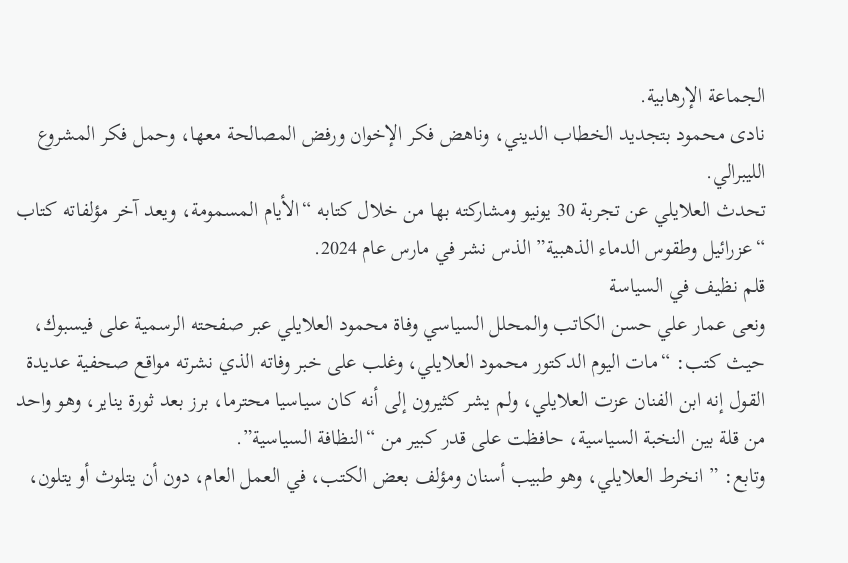الجماعة الإرهابية.
نادى محمود بتجديد الخطاب الديني، وناهض فكر الإخوان ورفض المصالحة معها، وحمل فكر المشروع الليبرالي.
تحدث العلايلي عن تجربة 30 يونيو ومشاركته بها من خلال كتابه “الأيام المسمومة، ويعد آخر مؤلفاته كتاب “عزرائيل وطقوس الدماء الذهبية” الذس نشر في مارس عام 2024.
قلم نظيف في السياسة
ونعى عمار علي حسن الكاتب والمحلل السياسي وفاة محمود العلايلي عبر صفحته الرسمية على فيسبوك، حيث كتب: “مات اليوم الدكتور محمود العلايلي، وغلب على خبر وفاته الذي نشرته مواقع صحفية عديدة القول إنه ابن الفنان عزت العلايلي، ولم يشر كثيرون إلى أنه كان سياسيا محترما، برز بعد ثورة يناير، وهو واحد من قلة بين النخبة السياسية، حافظت على قدر كبير من “النظافة السياسية”.
وتابع: ” انخرط العلايلي، وهو طبيب أسنان ومؤلف بعض الكتب، في العمل العام، دون أن يتلوث أو يتلون،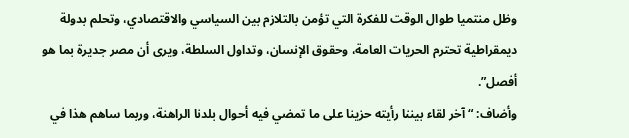وظل منتميا طوال الوقت للفكرة التي تؤمن بالتلازم بين السياسي والاقتصادي، وتحلم بدولة ديمقراطية تحترم الحريات العامة، وحقوق الإنسان، وتداول السلطة، ويرى أن مصر جديرة بما هو أفصل”.
وأضاف: “آخر لقاء بيننا رأيته حزينا على ما تمضي فيه أحوال بلدنا الراهنة، وربما ساهم هذا في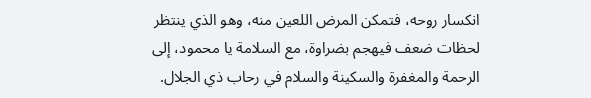انكسار روحه، فتمكن المرض اللعين منه، وهو الذي ينتظر لحظات ضعف فيهجم بضراوة، مع السلامة يا محمود، إلى الرحمة والمغفرة والسكينة والسلام في رحاب ذي الجلال.